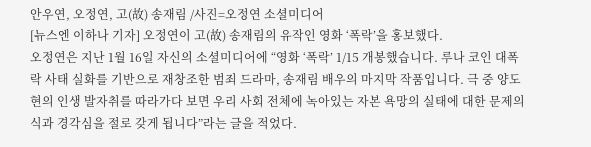안우연, 오정연, 고(故) 송재림 /사진=오정연 소셜미디어
[뉴스엔 이하나 기자] 오정연이 고(故) 송재림의 유작인 영화 ‘폭락’을 홍보했다.
오정연은 지난 1월 16일 자신의 소셜미디어에 “영화 ‘폭락’ 1/15 개봉했습니다. 루나 코인 대폭락 사태 실화를 기반으로 재창조한 범죄 드라마, 송재림 배우의 마지막 작품입니다. 극 중 양도현의 인생 발자취를 따라가다 보면 우리 사회 전체에 녹아있는 자본 욕망의 실태에 대한 문제의식과 경각심을 절로 갖게 됩니다”라는 글을 적었다.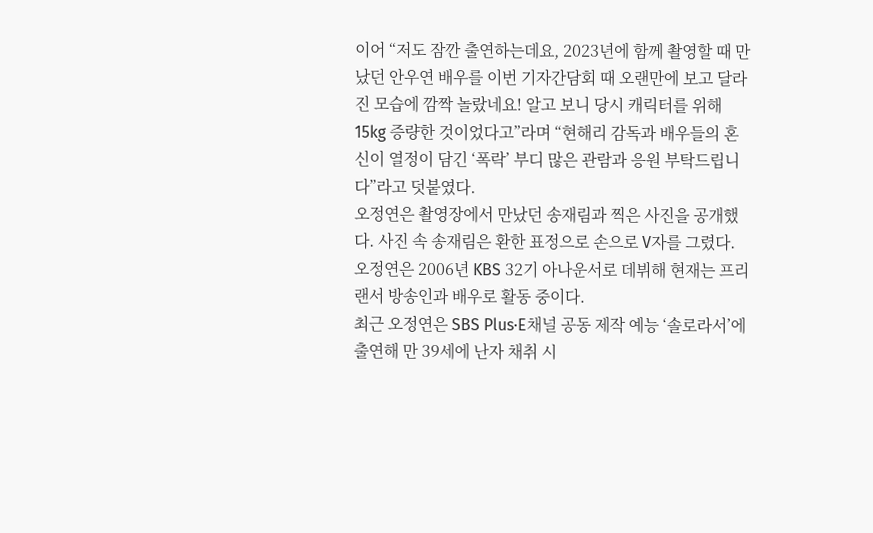이어 “저도 잠깐 출연하는데요, 2023년에 함께 촬영할 때 만났던 안우연 배우를 이번 기자간담회 때 오랜만에 보고 달라진 모습에 깜짝 놀랐네요! 알고 보니 당시 캐릭터를 위해 15kg 증량한 것이었다고”라며 “현해리 감독과 배우들의 혼신이 열정이 담긴 ‘폭락’ 부디 많은 관람과 응원 부탁드립니다”라고 덧붙였다.
오정연은 촬영장에서 만났던 송재림과 찍은 사진을 공개했다. 사진 속 송재림은 환한 표정으로 손으로 V자를 그렸다.
오정연은 2006년 KBS 32기 아나운서로 데뷔해 현재는 프리랜서 방송인과 배우로 활동 중이다.
최근 오정연은 SBS Plus·E채널 공동 제작 예능 ‘솔로라서’에 출연해 만 39세에 난자 채취 시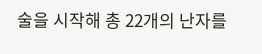술을 시작해 총 22개의 난자를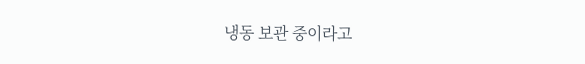냉동 보관 중이라고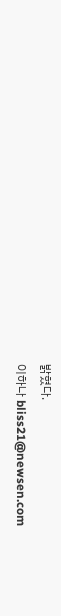밝혔다.
이하나 bliss21@newsen.com